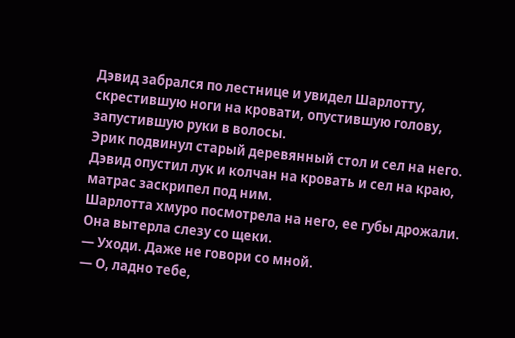Дэвид забрался по лестнице и увидел Шарлотту, скрестившую ноги на кровати, опустившую голову, запустившую руки в волосы.
Эрик подвинул старый деревянный стол и сел на него.
Дэвид опустил лук и колчан на кровать и сел на краю, матрас заскрипел под ним.
Шарлотта хмуро посмотрела на него, ее губы дрожали. Она вытерла слезу со щеки.
— Уходи. Даже не говори со мной.
— О, ладно тебе,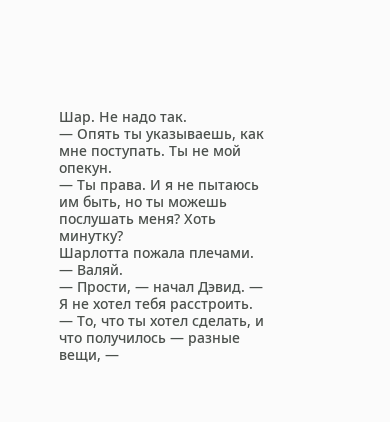Шар. Не надо так.
— Опять ты указываешь, как мне поступать. Ты не мой опекун.
— Ты права. И я не пытаюсь им быть, но ты можешь послушать меня? Хоть минутку?
Шарлотта пожала плечами.
— Валяй.
— Прости, — начал Дэвид. — Я не хотел тебя расстроить.
— То, что ты хотел сделать, и что получилось — разные вещи, —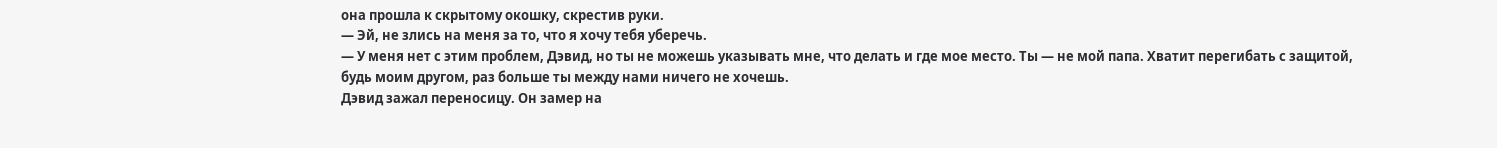она прошла к скрытому окошку, скрестив руки.
— Эй, не злись на меня за то, что я хочу тебя уберечь.
— У меня нет с этим проблем, Дэвид, но ты не можешь указывать мне, что делать и где мое место. Ты — не мой папа. Хватит перегибать с защитой, будь моим другом, раз больше ты между нами ничего не хочешь.
Дэвид зажал переносицу. Он замер на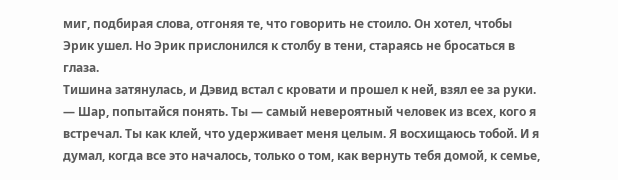миг, подбирая слова, отгоняя те, что говорить не стоило. Он хотел, чтобы Эрик ушел. Но Эрик прислонился к столбу в тени, стараясь не бросаться в глаза.
Тишина затянулась, и Дэвид встал с кровати и прошел к ней, взял ее за руки.
— Шар, попытайся понять. Ты — самый невероятный человек из всех, кого я встречал. Ты как клей, что удерживает меня целым. Я восхищаюсь тобой. И я думал, когда все это началось, только о том, как вернуть тебя домой, к семье,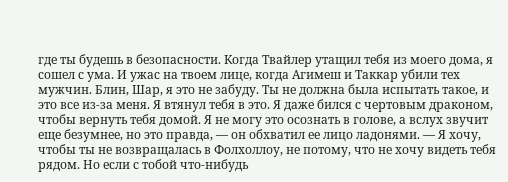где ты будешь в безопасности. Когда Твайлер утащил тебя из моего дома, я сошел с ума. И ужас на твоем лице, когда Агимеш и Таккар убили тех мужчин. Блин, Шар, я это не забуду. Ты не должна была испытать такое, и это все из-за меня. Я втянул тебя в это. Я даже бился с чертовым драконом, чтобы вернуть тебя домой. Я не могу это осознать в голове, а вслух звучит еще безумнее, но это правда, — он обхватил ее лицо ладонями. — Я хочу, чтобы ты не возвращалась в Фолхоллоу, не потому, что не хочу видеть тебя рядом. Но если с тобой что-нибудь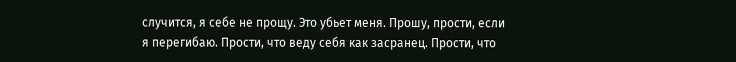случится, я себе не прощу. Это убьет меня. Прошу, прости, если я перегибаю. Прости, что веду себя как засранец. Прости, что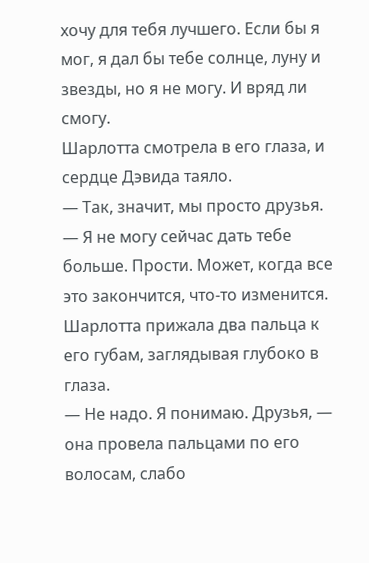хочу для тебя лучшего. Если бы я мог, я дал бы тебе солнце, луну и звезды, но я не могу. И вряд ли смогу.
Шарлотта смотрела в его глаза, и сердце Дэвида таяло.
— Так, значит, мы просто друзья.
— Я не могу сейчас дать тебе больше. Прости. Может, когда все это закончится, что-то изменится.
Шарлотта прижала два пальца к его губам, заглядывая глубоко в глаза.
— Не надо. Я понимаю. Друзья, — она провела пальцами по его волосам, слабо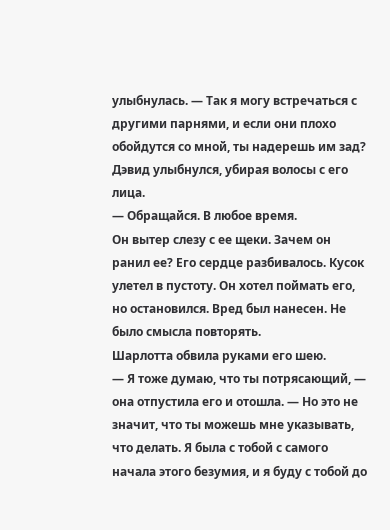улыбнулась. — Так я могу встречаться с другими парнями, и если они плохо обойдутся со мной, ты надерешь им зад?
Дэвид улыбнулся, убирая волосы с его лица.
— Обращайся. В любое время.
Он вытер слезу с ее щеки. Зачем он ранил ее? Его сердце разбивалось. Кусок улетел в пустоту. Он хотел поймать его, но остановился. Вред был нанесен. Не было смысла повторять.
Шарлотта обвила руками его шею.
— Я тоже думаю, что ты потрясающий, — она отпустила его и отошла. — Но это не значит, что ты можешь мне указывать, что делать. Я была с тобой с самого начала этого безумия, и я буду с тобой до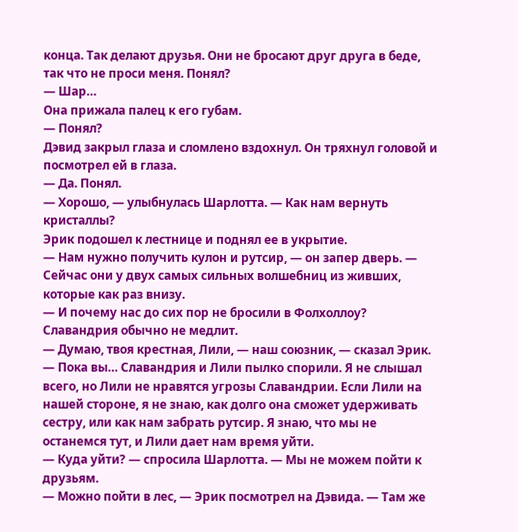конца. Так делают друзья. Они не бросают друг друга в беде, так что не проси меня. Понял?
— Шар…
Она прижала палец к его губам.
— Понял?
Дэвид закрыл глаза и сломлено вздохнул. Он тряхнул головой и посмотрел ей в глаза.
— Да. Понял.
— Хорошо, — улыбнулась Шарлотта. — Как нам вернуть кристаллы?
Эрик подошел к лестнице и поднял ее в укрытие.
— Нам нужно получить кулон и рутсир, — он запер дверь. — Сейчас они у двух самых сильных волшебниц из живших, которые как раз внизу.
— И почему нас до сих пор не бросили в Фолхоллоу? Славандрия обычно не медлит.
— Думаю, твоя крестная, Лили, — наш союзник, — сказал Эрик. — Пока вы… Славандрия и Лили пылко спорили. Я не слышал всего, но Лили не нравятся угрозы Славандрии. Если Лили на нашей стороне, я не знаю, как долго она сможет удерживать сестру, или как нам забрать рутсир. Я знаю, что мы не останемся тут, и Лили дает нам время уйти.
— Куда уйти? — спросила Шарлотта. — Мы не можем пойти к друзьям.
— Можно пойти в лес, — Эрик посмотрел на Дэвида. — Там же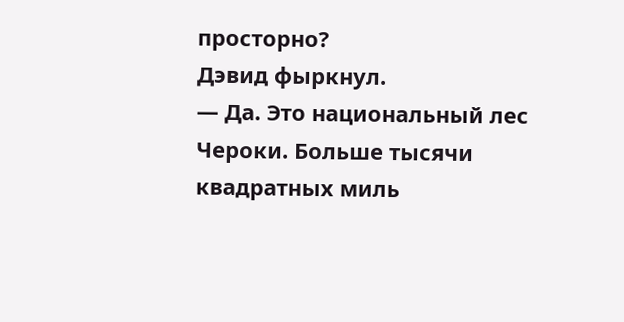просторно?
Дэвид фыркнул.
— Да. Это национальный лес Чероки. Больше тысячи квадратных миль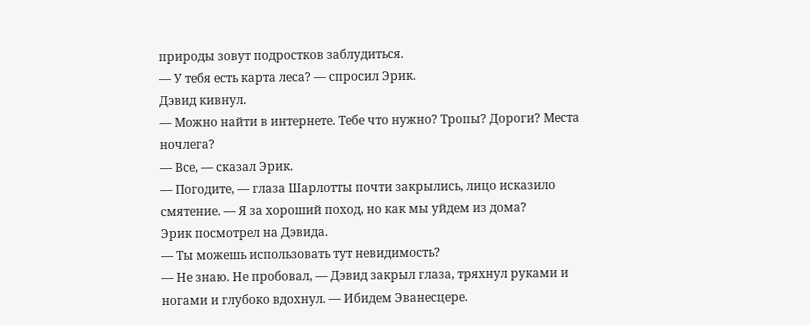природы зовут подростков заблудиться.
— У тебя есть карта леса? — спросил Эрик.
Дэвид кивнул.
— Можно найти в интернете. Тебе что нужно? Тропы? Дороги? Места ночлега?
— Все, — сказал Эрик.
— Погодите, — глаза Шарлотты почти закрылись, лицо исказило смятение. — Я за хороший поход, но как мы уйдем из дома?
Эрик посмотрел на Дэвида.
— Ты можешь использовать тут невидимость?
— Не знаю. Не пробовал, — Дэвид закрыл глаза, тряхнул руками и ногами и глубоко вдохнул. — Ибидем Эванесцере.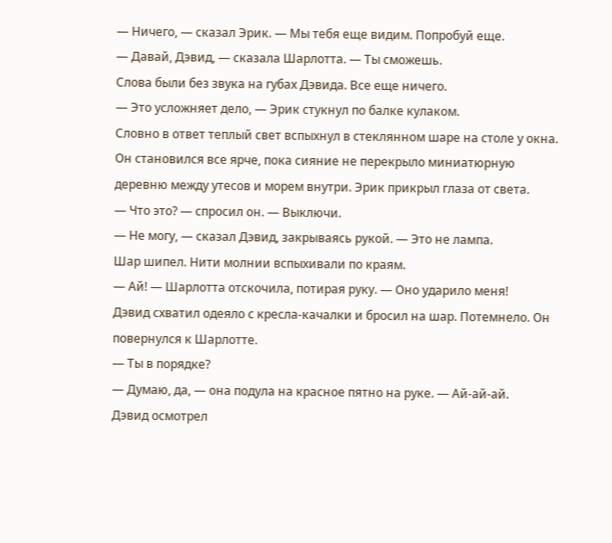— Ничего, — сказал Эрик. — Мы тебя еще видим. Попробуй еще.
— Давай, Дэвид, — сказала Шарлотта. — Ты сможешь.
Слова были без звука на губах Дэвида. Все еще ничего.
— Это усложняет дело, — Эрик стукнул по балке кулаком.
Словно в ответ теплый свет вспыхнул в стеклянном шаре на столе у окна. Он становился все ярче, пока сияние не перекрыло миниатюрную деревню между утесов и морем внутри. Эрик прикрыл глаза от света.
— Что это? — спросил он. — Выключи.
— Не могу, — сказал Дэвид, закрываясь рукой. — Это не лампа.
Шар шипел. Нити молнии вспыхивали по краям.
— Ай! — Шарлотта отскочила, потирая руку. — Оно ударило меня!
Дэвид схватил одеяло с кресла-качалки и бросил на шар. Потемнело. Он повернулся к Шарлотте.
— Ты в порядке?
— Думаю, да, — она подула на красное пятно на руке. — Ай-ай-ай.
Дэвид осмотрел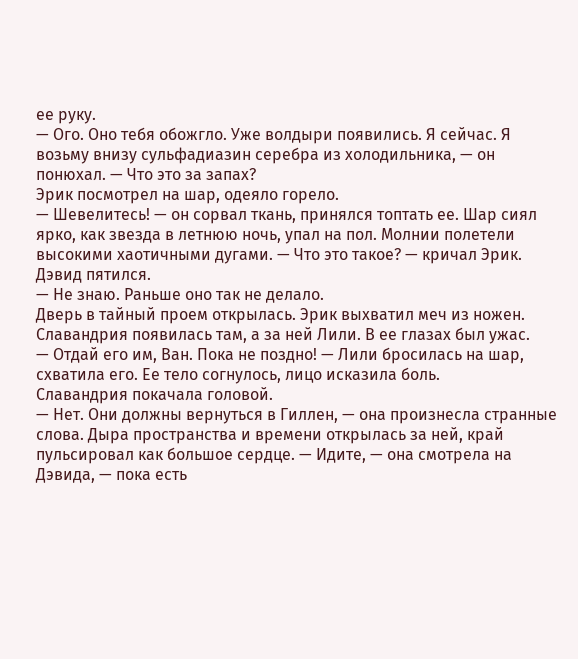ее руку.
— Ого. Оно тебя обожгло. Уже волдыри появились. Я сейчас. Я возьму внизу сульфадиазин серебра из холодильника, — он понюхал. — Что это за запах?
Эрик посмотрел на шар, одеяло горело.
— Шевелитесь! — он сорвал ткань, принялся топтать ее. Шар сиял ярко, как звезда в летнюю ночь, упал на пол. Молнии полетели высокими хаотичными дугами. — Что это такое? — кричал Эрик.
Дэвид пятился.
— Не знаю. Раньше оно так не делало.
Дверь в тайный проем открылась. Эрик выхватил меч из ножен.
Славандрия появилась там, а за ней Лили. В ее глазах был ужас.
— Отдай его им, Ван. Пока не поздно! — Лили бросилась на шар, схватила его. Ее тело согнулось, лицо исказила боль.
Славандрия покачала головой.
— Нет. Они должны вернуться в Гиллен, — она произнесла странные слова. Дыра пространства и времени открылась за ней, край пульсировал как большое сердце. — Идите, — она смотрела на Дэвида, — пока есть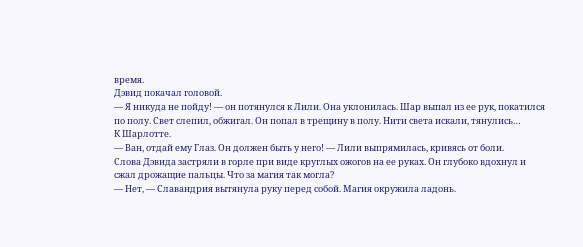время.
Дэвид покачал головой.
— Я никуда не пойду! — он потянулся к Лили. Она уклонилась. Шар выпал из ее рук, покатился по полу. Свет слепил, обжигал. Он попал в трещину в полу. Нити света искали, тянулись…
К Шарлотте.
— Ван, отдай ему Глаз. Он должен быть у него! — Лили выпрямилась, кривясь от боли.
Слова Дэвида застряли в горле при виде круглых ожогов на ее руках. Он глубоко вдохнул и сжал дрожащие пальцы. Что за магия так могла?
— Нет, — Славандрия вытянула руку перед собой. Магия окружила ладонь.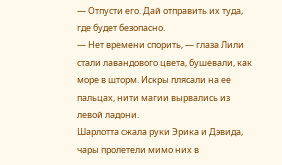— Отпусти его. Дай отправить их туда, где будет безопасно.
— Нет времени спорить, — глаза Лили стали лавандового цвета, бушевали, как море в шторм. Искры плясали на ее пальцах, нити магии вырвались из левой ладони.
Шарлотта сжала руки Эрика и Дэвида, чары пролетели мимо них в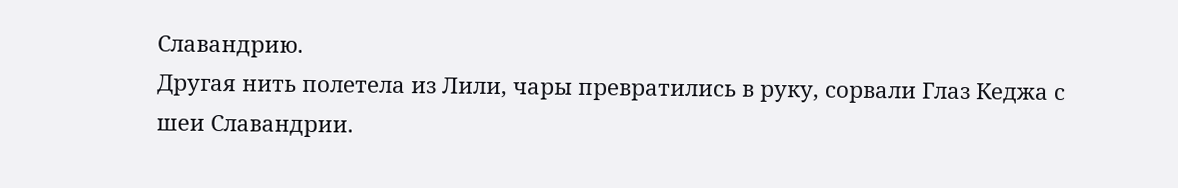Славандрию.
Другая нить полетела из Лили, чары превратились в руку, сорвали Глаз Кеджа с шеи Славандрии.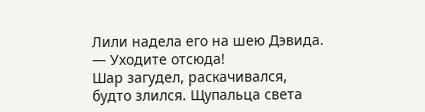Лили надела его на шею Дэвида.
— Уходите отсюда!
Шар загудел, раскачивался, будто злился. Щупальца света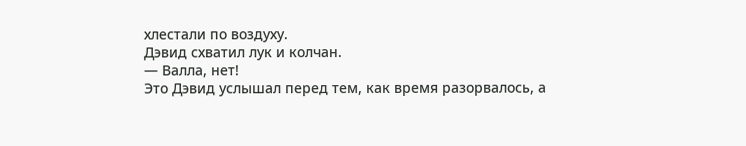хлестали по воздуху.
Дэвид схватил лук и колчан.
— Валла, нет!
Это Дэвид услышал перед тем, как время разорвалось, а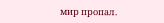мир пропал.